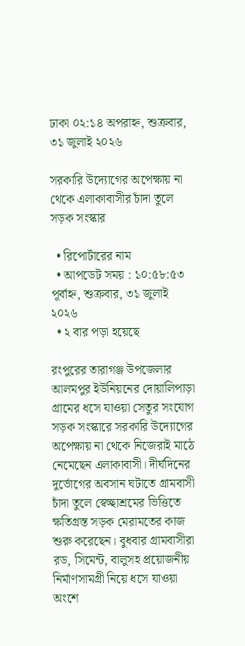ঢাকা ০২:১৪ অপরাহ্ন, শুক্রবার, ৩১ জুলাই ২০২৬

সরকারি উদ্যোগের অপেক্ষায় না থেকে এলাকাবাসীর চাঁদা তুলে সড়ক সংস্কার

  • রিপোর্টারের নাম
  • আপডেট সময় : ১০:৫৮:৫৩ পূর্বাহ্ন, শুক্রবার, ৩১ জুলাই ২০২৬
  • ২ বার পড়া হয়েছে

রংপুরের তারাগঞ্জ উপজেলার আলমপুর ইউনিয়নের দোয়ালিপাড়া গ্রামের ধসে যাওয়া সেতুর সংযোগ সড়ক সংস্কারে সরকারি উদ্যোগের অপেক্ষায় না থেকে নিজেরাই মাঠে নেমেছেন এলাকাবাসী। দীর্ঘদিনের দুর্ভোগের অবসান ঘটাতে গ্রামবাসী চাঁদা তুলে স্বেচ্ছাশ্রমের ভিত্তিতে ক্ষতিগ্রস্ত সড়ক মেরামতের কাজ শুরু করেছেন। বুধবার গ্রামবাসীরা রড, সিমেন্ট, বালুসহ প্রয়োজনীয় নির্মাণসামগ্রী নিয়ে ধসে যাওয়া অংশে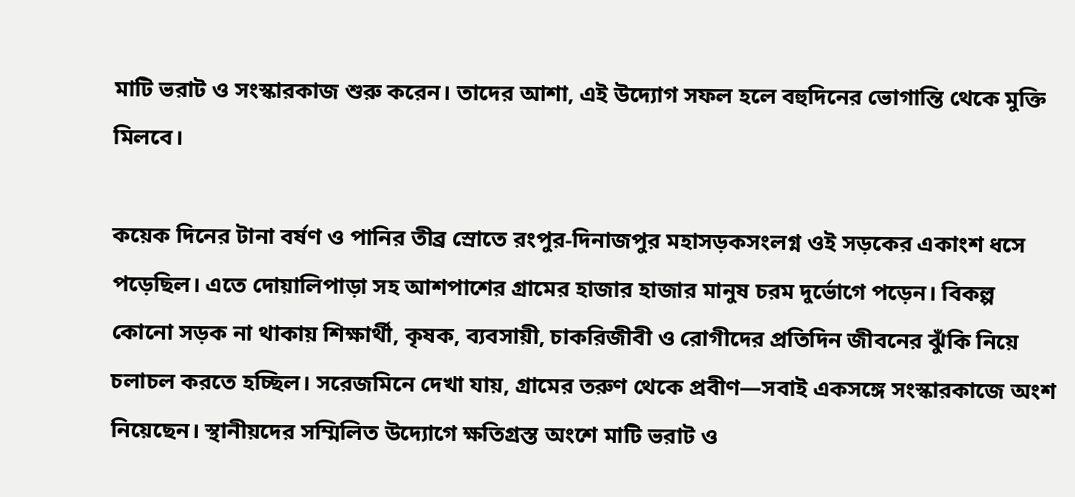মাটি ভরাট ও সংস্কারকাজ শুরু করেন। তাদের আশা, এই উদ্যোগ সফল হলে বহুদিনের ভোগান্তি থেকে মুক্তি মিলবে।

কয়েক দিনের টানা বর্ষণ ও পানির তীব্র স্রোতে রংপুর-দিনাজপুর মহাসড়কসংলগ্ন ওই সড়কের একাংশ ধসে পড়েছিল। এতে দোয়ালিপাড়া সহ আশপাশের গ্রামের হাজার হাজার মানুষ চরম দুর্ভোগে পড়েন। বিকল্প কোনো সড়ক না থাকায় শিক্ষার্থী, কৃষক, ব্যবসায়ী, চাকরিজীবী ও রোগীদের প্রতিদিন জীবনের ঝুঁকি নিয়ে চলাচল করতে হচ্ছিল। সরেজমিনে দেখা যায়, গ্রামের তরুণ থেকে প্রবীণ—সবাই একসঙ্গে সংস্কারকাজে অংশ নিয়েছেন। স্থানীয়দের সম্মিলিত উদ্যোগে ক্ষতিগ্রস্ত অংশে মাটি ভরাট ও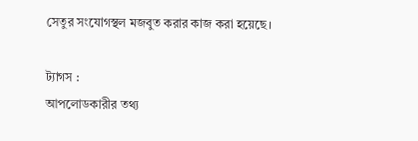সেতুর সংযোগস্থল মজবুত করার কাজ করা হয়েছে।

ট্যাগস :
আপলোডকারীর তথ্য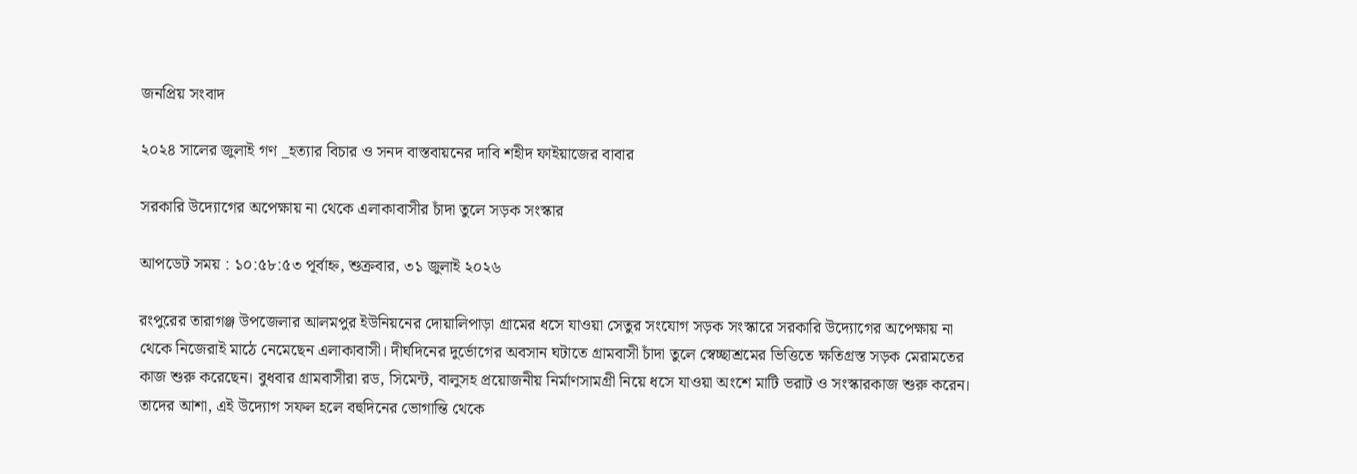জনপ্রিয় সংবাদ

২০২৪ সালের জুলাই গণ _হত্যার বিচার ও সনদ বাস্তবায়নের দাবি শহীদ ফাইয়াজের বাবার

সরকারি উদ্যোগের অপেক্ষায় না থেকে এলাকাবাসীর চাঁদা তুলে সড়ক সংস্কার

আপডেট সময় : ১০:৫৮:৫৩ পূর্বাহ্ন, শুক্রবার, ৩১ জুলাই ২০২৬

রংপুরের তারাগঞ্জ উপজেলার আলমপুর ইউনিয়নের দোয়ালিপাড়া গ্রামের ধসে যাওয়া সেতুর সংযোগ সড়ক সংস্কারে সরকারি উদ্যোগের অপেক্ষায় না থেকে নিজেরাই মাঠে নেমেছেন এলাকাবাসী। দীর্ঘদিনের দুর্ভোগের অবসান ঘটাতে গ্রামবাসী চাঁদা তুলে স্বেচ্ছাশ্রমের ভিত্তিতে ক্ষতিগ্রস্ত সড়ক মেরামতের কাজ শুরু করেছেন। বুধবার গ্রামবাসীরা রড, সিমেন্ট, বালুসহ প্রয়োজনীয় নির্মাণসামগ্রী নিয়ে ধসে যাওয়া অংশে মাটি ভরাট ও সংস্কারকাজ শুরু করেন। তাদের আশা, এই উদ্যোগ সফল হলে বহুদিনের ভোগান্তি থেকে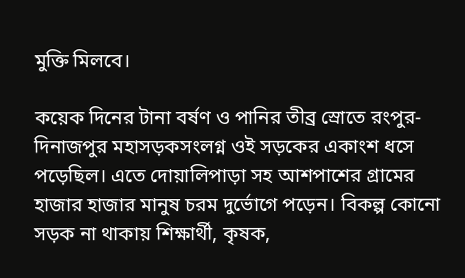মুক্তি মিলবে।

কয়েক দিনের টানা বর্ষণ ও পানির তীব্র স্রোতে রংপুর-দিনাজপুর মহাসড়কসংলগ্ন ওই সড়কের একাংশ ধসে পড়েছিল। এতে দোয়ালিপাড়া সহ আশপাশের গ্রামের হাজার হাজার মানুষ চরম দুর্ভোগে পড়েন। বিকল্প কোনো সড়ক না থাকায় শিক্ষার্থী, কৃষক,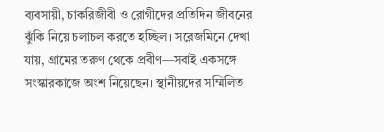ব্যবসায়ী, চাকরিজীবী ও রোগীদের প্রতিদিন জীবনের ঝুঁকি নিয়ে চলাচল করতে হচ্ছিল। সরেজমিনে দেখা যায়, গ্রামের তরুণ থেকে প্রবীণ—সবাই একসঙ্গে সংস্কারকাজে অংশ নিয়েছেন। স্থানীয়দের সম্মিলিত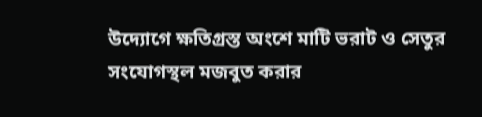উদ্যোগে ক্ষতিগ্রস্ত অংশে মাটি ভরাট ও সেতুর সংযোগস্থল মজবুত করার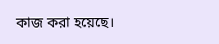কাজ করা হয়েছে।